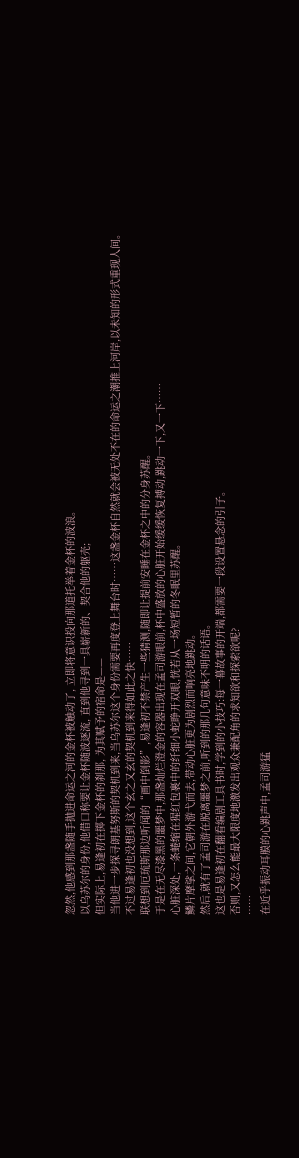忽然,他感到那盏随手抛进命运之河的金杯被触动了, 立即将意识投向那道托举着金杯的波浪。
以乌苏尔的身份,他借口称要让金杯随波逐流, 直到他寻到一具崭新的、契合他的躯壳;
但实际上,易逢初在掷下金杯的刹那, 为其赋予的宿命是——
当他进一步探寻朗基努斯的契机到来,当乌苏尔这个身份需要再度登上舞台时……这盏金杯自然就会被无处不在的命运之潮推上河岸,以未知的形式重现人间。
不过易逢初也没想到,这个玄之又玄的契机到来得如此之快……
联想到厄琉斯那边听闻的“画中倒影”,易逢初不禁产生一些猜测,随即让提前安睡在金杯之中的分身苏醒。
于是在无尽漆黑的噩梦中,那盏灿烂澄金的容器出现在孟司游眼前,杯中盛放的心脏开始缓缓恢复搏动,跳动一下,又一下……
心脏深处,一条蜷缩在猩红包裹中的纤细小蛇睁开双眼,恍若从一场短暂的冬眠里苏醒。
鳞片摩挲之间,它朝外游弋而去,带动心脏更为剧烈而响亮地跳动。
然后,就有了孟司游在脱离噩梦之前,听到的那几句意味不明的话语。
这也是易逢初在翻看编剧工具书时,学到的小技巧:每一幕故事的开端,都需要一段设置悬念的引子。
否则,又怎么能最大限度地激发出观众兼配角的求知欲和探索欲呢?
……
在近乎振动耳膜的心跳声中,孟司游猛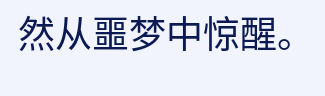然从噩梦中惊醒。